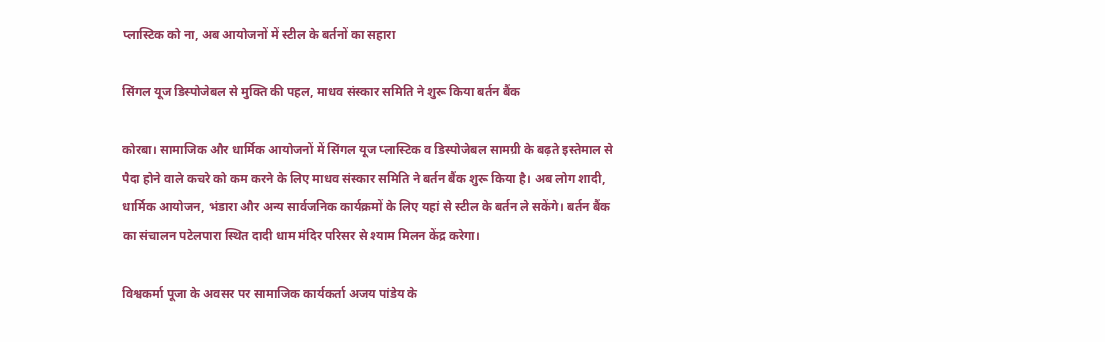प्लास्टिक को ना, अब आयोजनों में स्टील के बर्तनों का सहारा

सिंगल यूज डिस्पोजेबल से मुक्ति की पहल, माधव संस्कार समिति ने शुरू किया बर्तन बैंक

कोरबा। सामाजिक और धार्मिक आयोजनों में सिंगल यूज प्लास्टिक व डिस्पोजेबल सामग्री के बढ़ते इस्तेमाल से पैदा होने वाले कचरे को कम करने के लिए माधव संस्कार समिति ने बर्तन बैंक शुरू किया है। अब लोग शादी, धार्मिक आयोजन, भंडारा और अन्य सार्वजनिक कार्यक्रमों के लिए यहां से स्टील के बर्तन ले सकेंगे। बर्तन बैंक का संचालन पटेलपारा स्थित दादी धाम मंदिर परिसर से श्याम मिलन केंद्र करेगा।

विश्वकर्मा पूजा के अवसर पर सामाजिक कार्यकर्ता अजय पांडेय के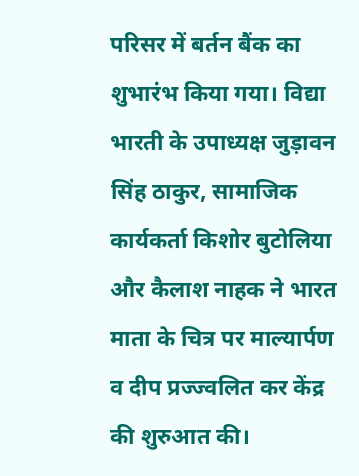परिसर में बर्तन बैंक का शुभारंभ किया गया। विद्या भारती के उपाध्यक्ष जुड़ावन सिंह ठाकुर, सामाजिक कार्यकर्ता किशोर बुटोलिया और कैलाश नाहक ने भारत माता के चित्र पर माल्यार्पण व दीप प्रज्ज्वलित कर केंद्र की शुरुआत की।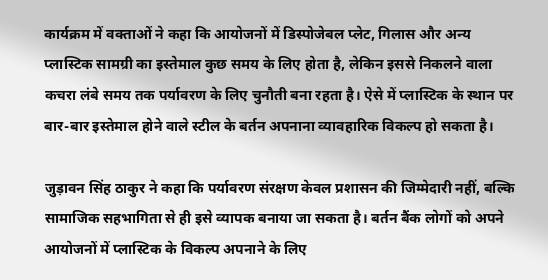कार्यक्रम में वक्ताओं ने कहा कि आयोजनों में डिस्पोजेबल प्लेट, गिलास और अन्य प्लास्टिक सामग्री का इस्तेमाल कुछ समय के लिए होता है, लेकिन इससे निकलने वाला कचरा लंबे समय तक पर्यावरण के लिए चुनौती बना रहता है। ऐसे में प्लास्टिक के स्थान पर बार-बार इस्तेमाल होने वाले स्टील के बर्तन अपनाना व्यावहारिक विकल्प हो सकता है।

जुड़ावन सिंह ठाकुर ने कहा कि पर्यावरण संरक्षण केवल प्रशासन की जिम्मेदारी नहीं, बल्कि सामाजिक सहभागिता से ही इसे व्यापक बनाया जा सकता है। बर्तन बैंक लोगों को अपने आयोजनों में प्लास्टिक के विकल्प अपनाने के लिए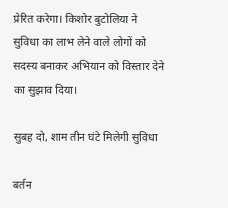प्रेरित करेगा। किशोर बुटोलिया ने सुविधा का लाभ लेने वाले लोगों को सदस्य बनाकर अभियान को विस्तार देने का सुझाव दिया।

सुबह दो, शाम तीन घंटे मिलेगी सुविधा

बर्तन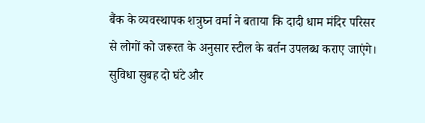बैंक के व्यवस्थापक शत्रुघ्न वर्मा ने बताया कि दादी धाम मंदिर परिसर से लोगों को जरूरत के अनुसार स्टील के बर्तन उपलब्ध कराए जाएंगे। सुविधा सुबह दो घंटे और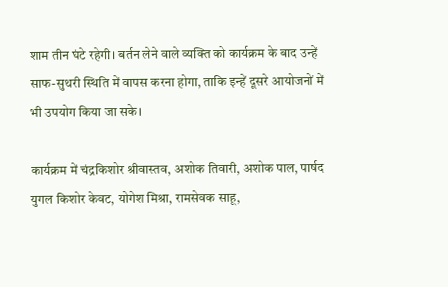शाम तीन घंटे रहेगी। बर्तन लेने वाले व्यक्ति को कार्यक्रम के बाद उन्हें साफ-सुथरी स्थिति में वापस करना होगा, ताकि इन्हें दूसरे आयोजनों में भी उपयोग किया जा सके।

कार्यक्रम में चंद्रकिशोर श्रीवास्तव, अशोक तिवारी, अशोक पाल, पार्षद युगल किशोर केवट, योगेश मिश्रा, रामसेवक साहू,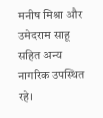मनीष मिश्रा और उमेदराम साहू सहित अन्य नागरिक उपस्थित रहे।